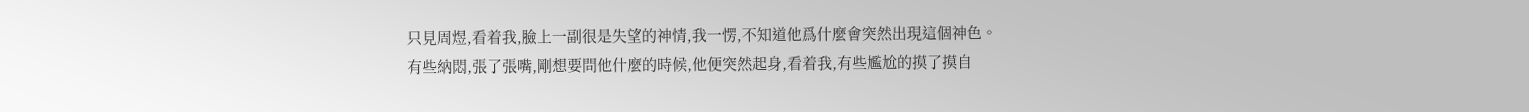只見周煜,看着我,臉上一副很是失望的神情,我一愣,不知道他爲什麼會突然出現這個神色。
有些納悶,張了張嘴,剛想要問他什麼的時候,他便突然起身,看着我,有些尷尬的摸了摸自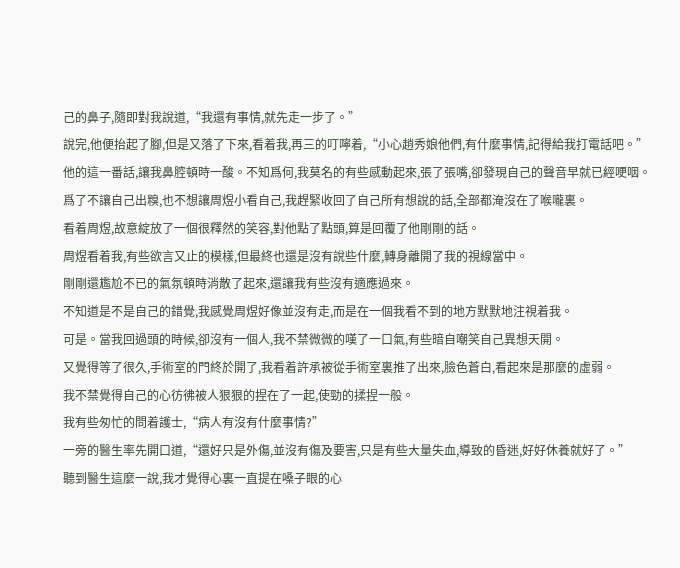己的鼻子,隨即對我說道,“我還有事情,就先走一步了。”
說完,他便抬起了腳,但是又落了下來,看着我,再三的叮嚀着,“小心趙秀娘他們,有什麼事情,記得給我打電話吧。”
他的這一番話,讓我鼻腔頓時一酸。不知爲何,我莫名的有些感動起來,張了張嘴,卻發現自己的聲音早就已經哽咽。
爲了不讓自己出糗,也不想讓周煜小看自己,我趕緊收回了自己所有想說的話,全部都淹沒在了喉嚨裏。
看着周煜,故意綻放了一個很釋然的笑容,對他點了點頭,算是回覆了他剛剛的話。
周煜看着我,有些欲言又止的模樣,但最終也還是沒有說些什麼,轉身離開了我的視線當中。
剛剛還尷尬不已的氣氛頓時消散了起來,還讓我有些沒有適應過來。
不知道是不是自己的錯覺,我感覺周煜好像並沒有走,而是在一個我看不到的地方默默地注視着我。
可是。當我回過頭的時候,卻沒有一個人,我不禁微微的嘆了一口氣,有些暗自嘲笑自己異想天開。
又覺得等了很久,手術室的門終於開了,我看着許承被從手術室裏推了出來,臉色蒼白,看起來是那麼的虛弱。
我不禁覺得自己的心彷彿被人狠狠的捏在了一起,使勁的揉捏一般。
我有些匆忙的問着護士,“病人有沒有什麼事情?”
一旁的醫生率先開口道,“還好只是外傷,並沒有傷及要害,只是有些大量失血,導致的昏迷,好好休養就好了。”
聽到醫生這麼一說,我才覺得心裏一直提在嗓子眼的心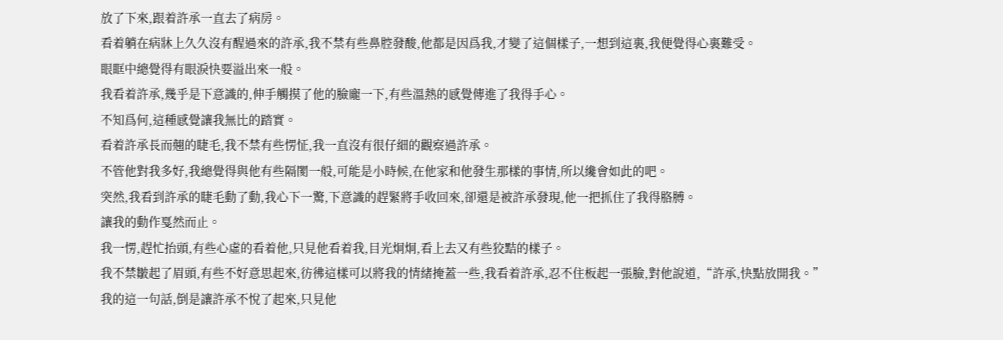放了下來,跟着許承一直去了病房。
看着躺在病牀上久久沒有醒過來的許承,我不禁有些鼻腔發酸,他都是因爲我,才變了這個樣子,一想到這裏,我便覺得心裏難受。
眼眶中總覺得有眼淚快要溢出來一般。
我看着許承,幾乎是下意識的,伸手觸摸了他的臉龐一下,有些溫熱的感覺傳進了我得手心。
不知爲何,這種感覺讓我無比的踏實。
看着許承長而翹的睫毛,我不禁有些愣怔,我一直沒有很仔細的觀察過許承。
不管他對我多好,我總覺得與他有些隔閡一般,可能是小時候,在他家和他發生那樣的事情,所以纔會如此的吧。
突然,我看到許承的睫毛動了動,我心下一驚,下意識的趕緊將手收回來,卻還是被許承發現,他一把抓住了我得胳膊。
讓我的動作戛然而止。
我一愣,趕忙抬頭,有些心虛的看着他,只見他看着我,目光炯炯,看上去又有些狡黠的樣子。
我不禁皺起了眉頭,有些不好意思起來,彷彿這樣可以將我的情緒掩蓋一些,我看着許承,忍不住板起一張臉,對他說道,“許承,快點放開我。”
我的這一句話,倒是讓許承不悅了起來,只見他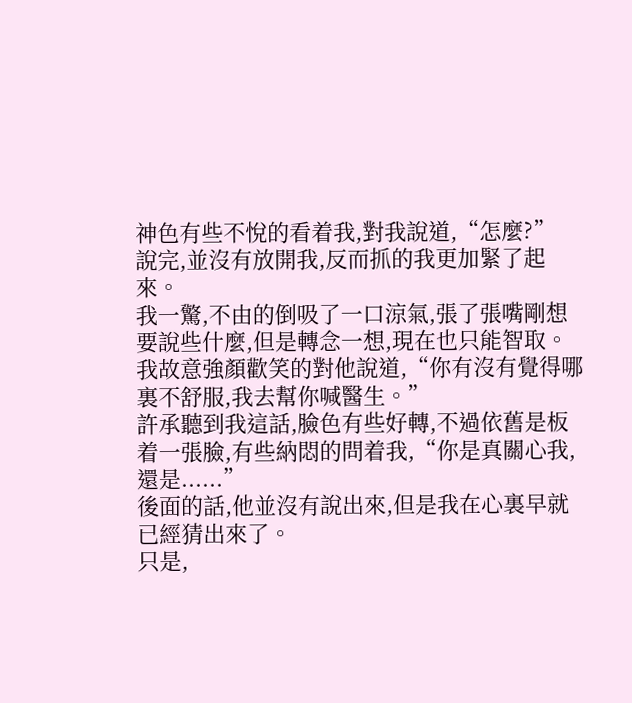神色有些不悅的看着我,對我說道,“怎麼?”
說完,並沒有放開我,反而抓的我更加緊了起來。
我一驚,不由的倒吸了一口涼氣,張了張嘴剛想要說些什麼,但是轉念一想,現在也只能智取。
我故意強顏歡笑的對他說道,“你有沒有覺得哪裏不舒服,我去幫你喊醫生。”
許承聽到我這話,臉色有些好轉,不過依舊是板着一張臉,有些納悶的問着我,“你是真關心我,還是......”
後面的話,他並沒有說出來,但是我在心裏早就已經猜出來了。
只是,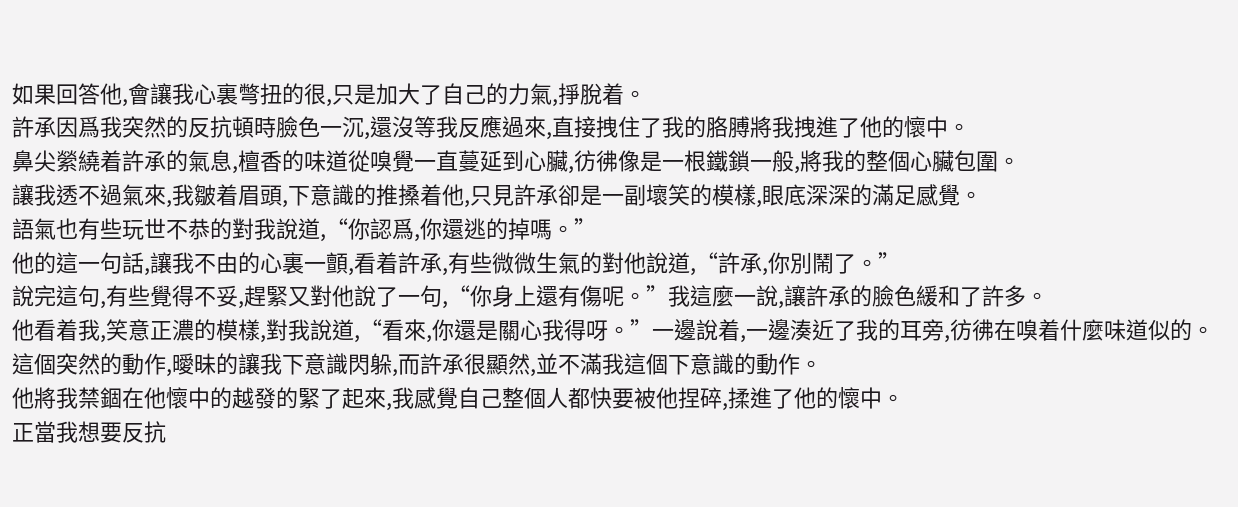如果回答他,會讓我心裏彆扭的很,只是加大了自己的力氣,掙脫着。
許承因爲我突然的反抗頓時臉色一沉,還沒等我反應過來,直接拽住了我的胳膊將我拽進了他的懷中。
鼻尖縈繞着許承的氣息,檀香的味道從嗅覺一直蔓延到心臟,彷彿像是一根鐵鎖一般,將我的整個心臟包圍。
讓我透不過氣來,我皺着眉頭,下意識的推搡着他,只見許承卻是一副壞笑的模樣,眼底深深的滿足感覺。
語氣也有些玩世不恭的對我說道,“你認爲,你還逃的掉嗎。”
他的這一句話,讓我不由的心裏一顫,看着許承,有些微微生氣的對他說道,“許承,你別鬧了。”
說完這句,有些覺得不妥,趕緊又對他說了一句,“你身上還有傷呢。”我這麼一說,讓許承的臉色緩和了許多。
他看着我,笑意正濃的模樣,對我說道,“看來,你還是關心我得呀。”一邊說着,一邊湊近了我的耳旁,彷彿在嗅着什麼味道似的。
這個突然的動作,曖昧的讓我下意識閃躲,而許承很顯然,並不滿我這個下意識的動作。
他將我禁錮在他懷中的越發的緊了起來,我感覺自己整個人都快要被他捏碎,揉進了他的懷中。
正當我想要反抗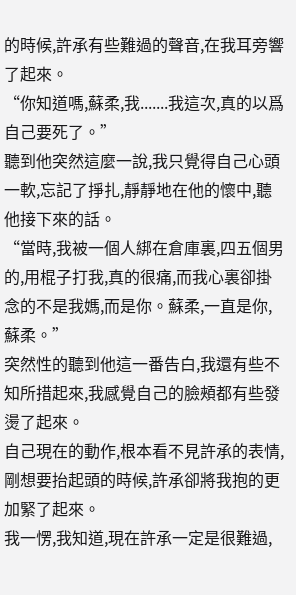的時候,許承有些難過的聲音,在我耳旁響了起來。
“你知道嗎,蘇柔,我.......我這次,真的以爲自己要死了。”
聽到他突然這麼一說,我只覺得自己心頭一軟,忘記了掙扎,靜靜地在他的懷中,聽他接下來的話。
“當時,我被一個人綁在倉庫裏,四五個男的,用棍子打我,真的很痛,而我心裏卻掛念的不是我媽,而是你。蘇柔,一直是你,蘇柔。”
突然性的聽到他這一番告白,我還有些不知所措起來,我感覺自己的臉頰都有些發燙了起來。
自己現在的動作,根本看不見許承的表情,剛想要抬起頭的時候,許承卻將我抱的更加緊了起來。
我一愣,我知道,現在許承一定是很難過,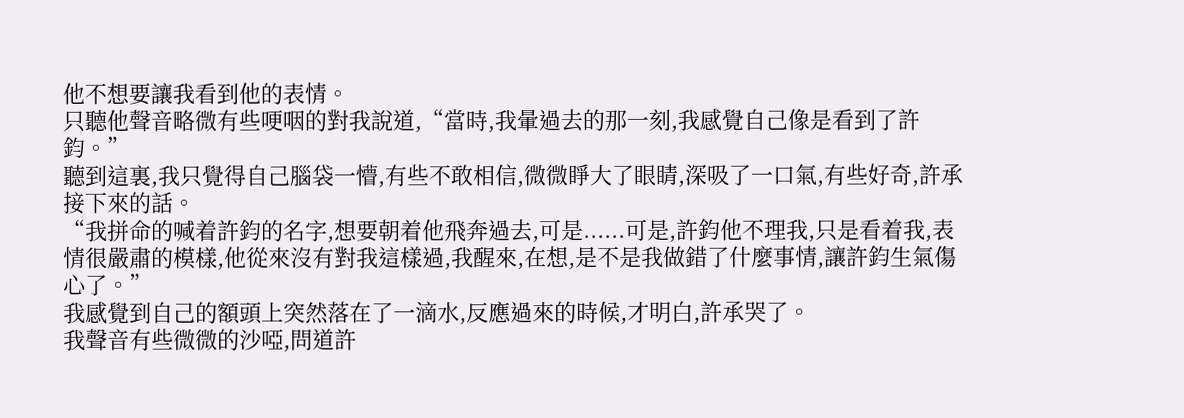他不想要讓我看到他的表情。
只聽他聲音略微有些哽咽的對我說道,“當時,我暈過去的那一刻,我感覺自己像是看到了許鈞。”
聽到這裏,我只覺得自己腦袋一懵,有些不敢相信,微微睜大了眼睛,深吸了一口氣,有些好奇,許承接下來的話。
“我拼命的喊着許鈞的名字,想要朝着他飛奔過去,可是......可是,許鈞他不理我,只是看着我,表情很嚴肅的模樣,他從來沒有對我這樣過,我醒來,在想,是不是我做錯了什麼事情,讓許鈞生氣傷心了。”
我感覺到自己的額頭上突然落在了一滴水,反應過來的時候,才明白,許承哭了。
我聲音有些微微的沙啞,問道許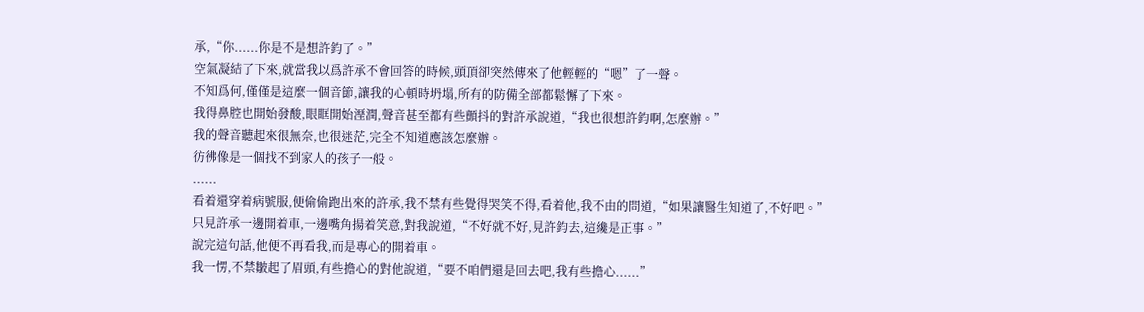承,“你......你是不是想許鈞了。”
空氣凝結了下來,就當我以爲許承不會回答的時候,頭頂卻突然傳來了他輕輕的“嗯”了一聲。
不知爲何,僅僅是這麼一個音節,讓我的心頓時坍塌,所有的防備全部都鬆懈了下來。
我得鼻腔也開始發酸,眼眶開始溼潤,聲音甚至都有些顫抖的對許承說道,“我也很想許鈞啊,怎麼辦。”
我的聲音聽起來很無奈,也很迷茫,完全不知道應該怎麼辦。
彷彿像是一個找不到家人的孩子一般。
......
看着還穿着病號服,便偷偷跑出來的許承,我不禁有些覺得哭笑不得,看着他,我不由的問道,“如果讓醫生知道了,不好吧。”
只見許承一邊開着車,一邊嘴角揚着笑意,對我說道,“不好就不好,見許鈞去,這纔是正事。”
說完這句話,他便不再看我,而是專心的開着車。
我一愣,不禁皺起了眉頭,有些擔心的對他說道,“要不咱們還是回去吧,我有些擔心......”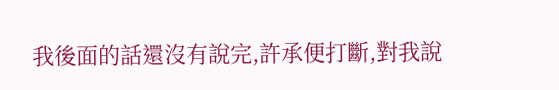我後面的話還沒有說完,許承便打斷,對我說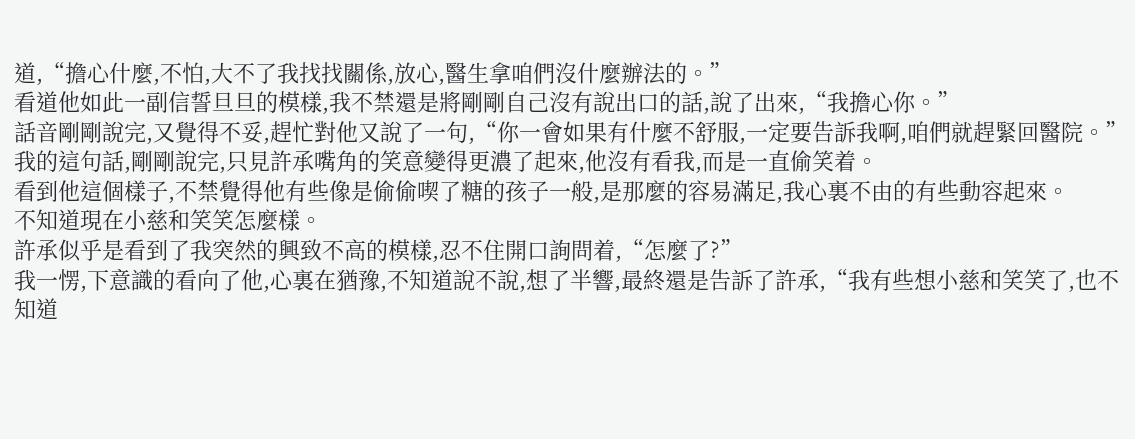道,“擔心什麼,不怕,大不了我找找關係,放心,醫生拿咱們沒什麼辦法的。”
看道他如此一副信誓旦旦的模樣,我不禁還是將剛剛自己沒有說出口的話,說了出來,“我擔心你。”
話音剛剛說完,又覺得不妥,趕忙對他又說了一句,“你一會如果有什麼不舒服,一定要告訴我啊,咱們就趕緊回醫院。”
我的這句話,剛剛說完,只見許承嘴角的笑意變得更濃了起來,他沒有看我,而是一直偷笑着。
看到他這個樣子,不禁覺得他有些像是偷偷喫了糖的孩子一般,是那麼的容易滿足,我心裏不由的有些動容起來。
不知道現在小慈和笑笑怎麼樣。
許承似乎是看到了我突然的興致不高的模樣,忍不住開口詢問着,“怎麼了?”
我一愣,下意識的看向了他,心裏在猶豫,不知道說不說,想了半響,最終還是告訴了許承,“我有些想小慈和笑笑了,也不知道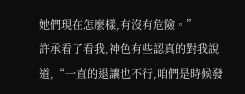她們現在怎麼樣,有沒有危險。”
許承看了看我,神色有些認真的對我說道,“一直的退讓也不行,咱們是時候發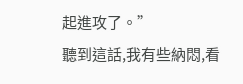起進攻了。”
聽到這話,我有些納悶,看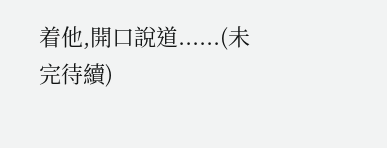着他,開口說道......(未完待續)